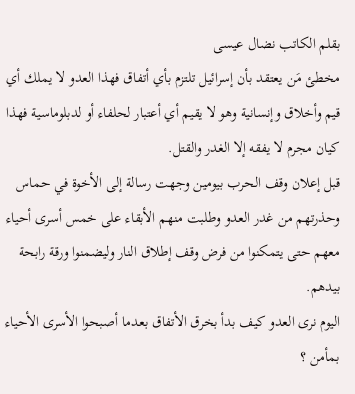بقلم الكاتب نضال عيسى
مخطئ مَن يعتقد بأن إسرائيل تلتزم بأي أتفاق فهذا العدو لا يملك أي قيم وأخلاق وإنسانية وهو لا يقيم أي أعتبار لحلفاء أو لدبلوماسية فهذا كيان مجرم لا يفقه إلا الغدر والقتل.
قبل إعلان وقف الحرب بيومين وجهت رسالة إلى الأخوة في حماس وحذرتهم من غدر العدو وطلبت منهم الأبقاء على خمس أسرى أحياء معهم حتى يتمكنوا من فرض وقف إطلاق النار وليضمنوا ورقة رابحة بيدهم.
اليوم نرى العدو كيف بدأ بخرق الأتفاق بعدما أصبحوا الأسرى الأحياء بمأمن ؟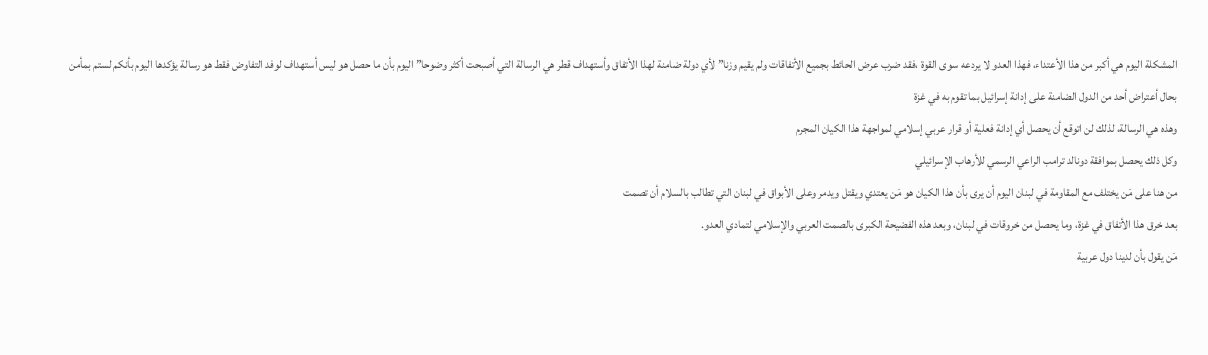المشكلة اليوم هي أكبر من هذا الأعتداء، فهذا العدو لا يردعه سوى القوة ،فقد ضرب عرض الحائط بجميع الأتفاقات ولم يقيم وزنا” لأي دولة ضامنة لهذا الأتفاق وأستهداف قطر هي الرسالة التي أصبحت أكثر وضوحا” اليوم بأن ما حصل هو ليس أستهداف لوفد التفاوض فقط هو رسالة يؤكدها اليوم بأنكم لستم بمأمن بحال أعتراض أحد من الدول الضامنة على إدانة إسرائيل بما تقوم به في غزة
وهذه هي الرسالة، لذلك لن اتوقع أن يحصل أي إدانة فعلية أو قرار عربي إسلامي لمواجهة هذا الكيان المجرم
وكل ذلك يحصل بموافقة دونالد ترامب الراعي الرسمي للأرهاب الإسرائيلي
من هنا على مَن يختلف مع المقاومة في لبنان اليوم أن يرى بأن هذا الكيان هو مَن يعتدي ويقتل ويدمر وعلى الأبواق في لبنان التي تطالب بالسلام أن تصمت
بعد خرق هذا الأتفاق في غزة، وما يحصل من خروقات في لبنان، وبعد هذه الفضيحة الكبرى بالصمت العربي والإسلامي لتمادي العدو.
مَن يقول بأن لدينا دول عربية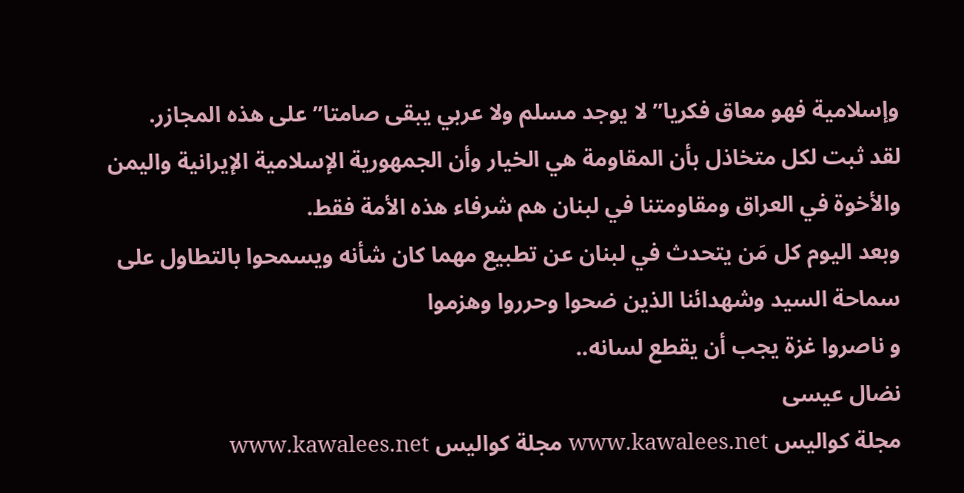وإسلامية فهو معاق فكريا” لا يوجد مسلم ولا عربي يبقى صامتا” على هذه المجازر.
لقد ثبت لكل متخاذل بأن المقاومة هي الخيار وأن الجمهورية الإسلامية الإيرانية واليمن والأخوة في العراق ومقاومتنا في لبنان هم شرفاء هذه الأمة فقط.
وبعد اليوم كل مَن يتحدث في لبنان عن تطبيع مهما كان شأنه ويسمحوا بالتطاول على سماحة السيد وشهدائنا الذين ضحوا وحرروا وهزموا
و ناصروا غزة يجب أن يقطع لسانه..
نضال عيسى
مجلة كواليس www.kawalees.net مجلة كواليس www.kawalees.net